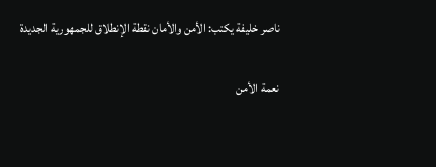ناصر خليفة يكتب: الأمن والأمان نقطة الإنطلاق للجمهورية الجديدة

نعمة الأمن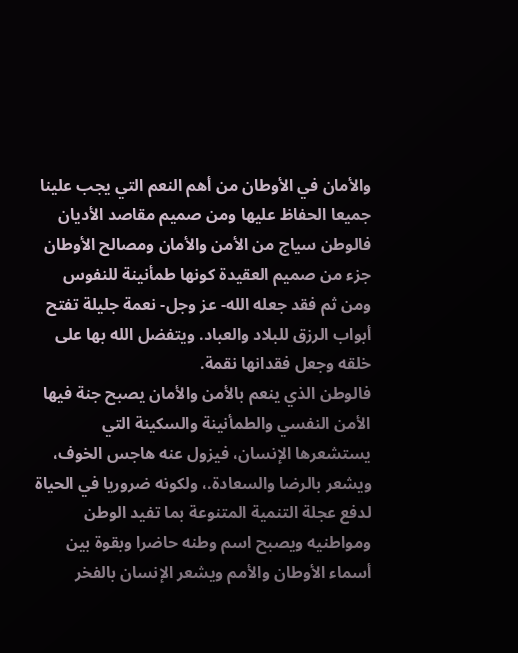والأمان في الأوطان من أهم النعم التي يجب علينا جميعا الحفاظ عليها ومن صميم مقاصد الأديان فالوطن سياج من الأمن والأمان ومصالح الأوطان جزء من صميم العقيدة كونها طمأنينة للنفوس ومن ثم فقد جعله الله- عز وجل- نعمة جليلة تفتح أبواب الرزق للبلاد والعباد. ويتفضل الله بها على خلقه وجعل فقدانها نقمة.
فالوطن الذي ينعم بالأمن والأمان يصبح جنة فيها الأمن النفسي والطمأنينة والسكينة التي يستشعرها الإنسان، فيزول عنه هاجس الخوف، ويشعر بالرضا والسعادة.، ولكونه ضروريا في الحياة لدفع عجلة التنمية المتنوعة بما تفيد الوطن ومواطنيه ويصبح اسم وطنه حاضرا وبقوة بين أسماء الأوطان والأمم ويشعر الإنسان بالفخر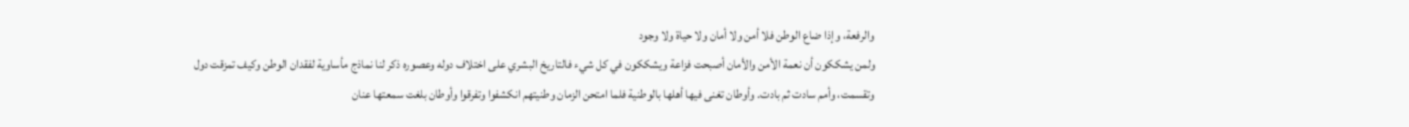والرفعة، وإذا ضاع الوطن فلا أمن ولا أمان ولا حياة ولا وجود
ولمن يشككون أن نعمة الأمن والأمان أصبحت فزاعة ويشككون في كل شيء فالتاريخ البشري على اختلاف دوله وعصوره ذكر لنا نماذج مأساوية لفقدان الوطن وكيف تمزقت دول وتقسمت، وأمم سادت ثم بادت. وأوطان تغنى فيها أهلها بالوطنية فلما امتحن الزمان وطنيتهم انكشفوا وتفرقوا وأوطان بلغت سمعتها عنان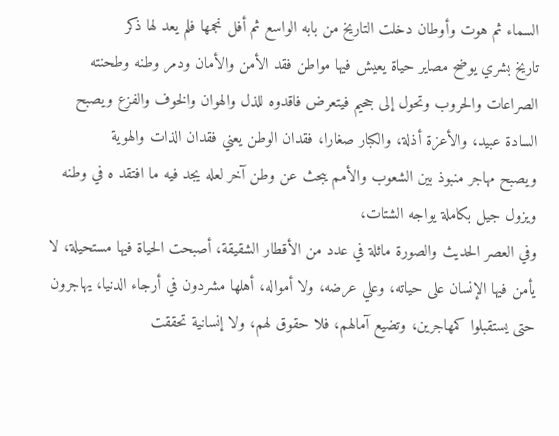السماء ثم هوت وأوطان دخلت التاريخ من بابه الواسع ثم أفل نجمها فلم يعد لها ذكر
تاريخ بشري يوضح مصاير حياة يعيش فيها مواطن فقد الأمن والأمان ودمر وطنه وطحنته الصراعات والحروب وتحول إلى جحيم فيتعرض فاقدوه للذل والهوان والخوف والفزع ويصبح السادة عبيد، والأعزة أذلة، والكبار صغارا، فقدان الوطن يعني فقدان الذات والهوية
ويصبح مهاجر منبوذ بين الشعوب والأمم يبحث عن وطن آخر لعله يجد فيه ما افتقد ه في وطنه ويزول جيل بكاملة يواجه الشتات،
وفي العصر الحديث والصورة ماثلة في عدد من الأقطار الشقيقة، أصبحت الحياة فيها مستحيلة، لا يأمن فيها الإنسان على حياته، وعلي عرضه، ولا أمواله، أهلها مشردون في أرجاء الدنيا، يهاجرون حتى يستقبلوا كمهاجرين، وتضيع آمالهم، فلا حقوق لهم، ولا إنسانية تحققت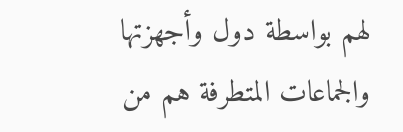لهم بواسطة دول وأجهزتها والجماعات المتطرفة هم من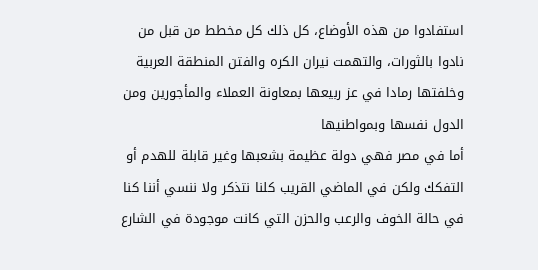استفادوا من هذه الأوضاع، كل ذلك كل مخطط من قبل من نادوا بالثورات، والتهمت نيران الكره والفتن المنطقة العربية وخلفتها رمادا في عز ربيعها بمعاونة العملاء والمأجورين ومن الدول نفسها وبمواطنيها
أما في مصر فهي دولة عظيمة بشعبها وغير قابلة للهدم أو التفكك ولكن في الماضي القريب كلنا نتذكر ولا ننسي أننا كنا في حالة الخوف والرعب والحزن التي كانت موجودة في الشارع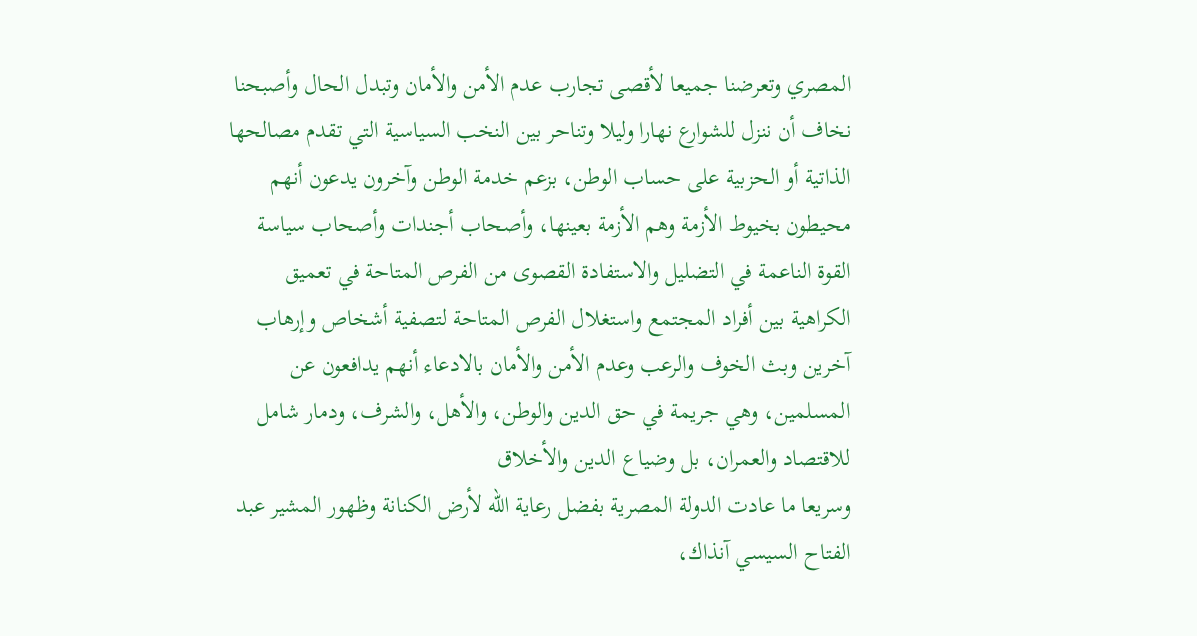المصري وتعرضنا جميعا لأقصى تجارب عدم الأمن والأمان وتبدل الحال وأصبحنا نخاف أن ننزل للشوارع نهارا وليلا وتناحر بين النخب السياسية التي تقدم مصالحها الذاتية أو الحزبية على حساب الوطن، بزعم خدمة الوطن وآخرون يدعون أنهم محيطون بخيوط الأزمة وهم الأزمة بعينها، وأصحاب أجندات وأصحاب سياسة القوة الناعمة في التضليل والاستفادة القصوى من الفرص المتاحة في تعميق الكراهية بين أفراد المجتمع واستغلال الفرص المتاحة لتصفية أشخاص وإرهاب آخرين وبث الخوف والرعب وعدم الأمن والأمان بالادعاء أنهم يدافعون عن المسلمين، وهي جريمة في حق الدين والوطن، والأهل، والشرف، ودمار شامل للاقتصاد والعمران، بل وضياع الدين والأخلاق
وسريعا ما عادت الدولة المصرية بفضل رعاية الله لأرض الكنانة وظهور المشير عبد الفتاح السيسي آنذاك،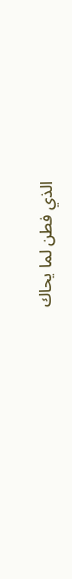الذي فطن لما يحاك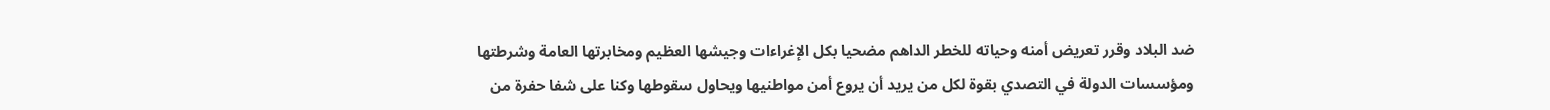ضد البلاد وقرر تعريض أمنه وحياته للخطر الداهم مضحيا بكل الإغراءات وجيشها العظيم ومخابرتها العامة وشرطتها ومؤسسات الدولة في التصدي بقوة لكل من يريد أن يروع أمن مواطنيها ويحاول سقوطها وكنا على شفا حفرة من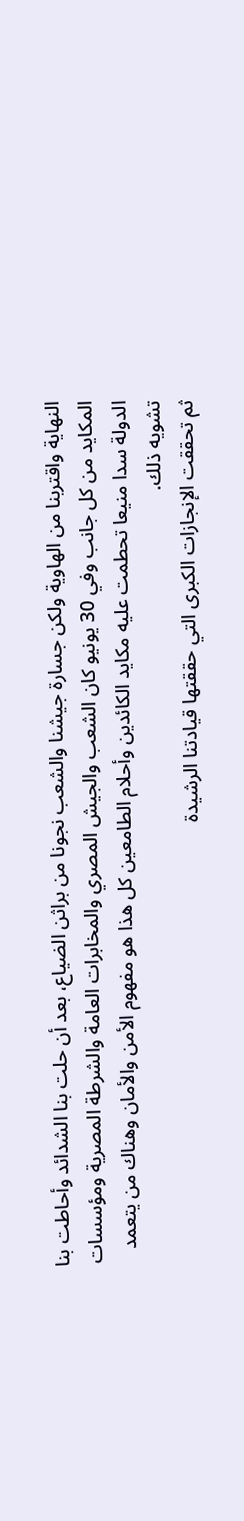النهاية واقتربنا من الهاوية ولكن جسارة جيشنا والشعب نجونا من براثن الضياع، بعد أن حلت بنا الشدائد وأحاطت بنا المكايد من كل جانب وفي 30 يونيو كان الشعب والجيش المصري والمخابرات العامة والشرطة المصرية ومؤسسات الدولة سدا منيعا تحطمت عليه مكايد الكائدين وأحلام الطامعين كل هذا هو مفهوم الأمن والأمان وهناك من يتعمد تشويه ذلك.
ثم تحققت الإنجازات الكبرى التي حققتها قيادتنا الرشيدة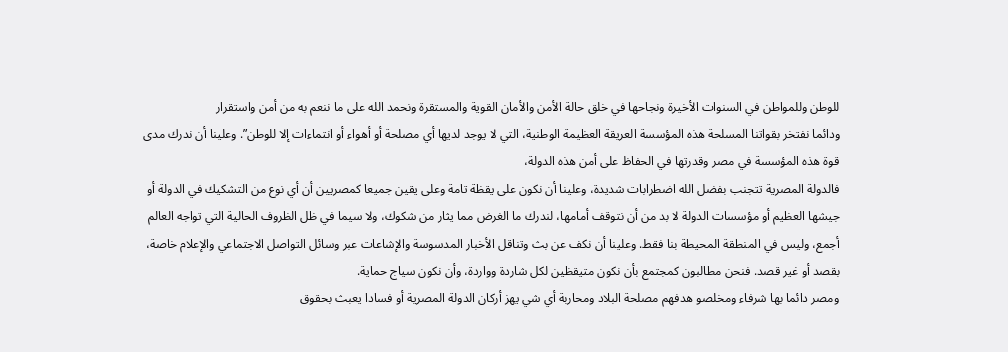للوطن وللمواطن في السنوات الأخيرة ونجاحها في خلق حالة الأمن والأمان القوية والمستقرة ونحمد الله على ما ننعم به من أمن واستقرار
ودائما نفتخر بقواتنا المسلحة هذه المؤسسة العريقة العظيمة الوطنية، التي لا يوجد لديها أي مصلحة أو أهواء أو انتماءات إلا للوطن”. وعلينا أن ندرك مدى قوة هذه المؤسسة في مصر وقدرتها في الحفاظ على أمن هذه الدولة،
فالدولة المصرية تتجنب بفضل الله اضطرابات شديدة، وعلينا أن نكون على يقظة تامة وعلى يقين جميعا كمصريين أن أي نوع من التشكيك في الدولة أو جيشها العظيم أو مؤسسات الدولة لا بد من أن نتوقف أمامها، لندرك ما الغرض مما يثار من شكوك، ولا سيما في ظل الظروف الحالية التي تواجه العالم أجمع، وليس في المنطقة المحيطة بنا فقط. وعلينا أن نكف عن بث وتناقل الأخبار المدسوسة والإشاعات عبر وسائل التواصل الاجتماعي والإعلام خاصة، بقصد أو غير قصد. فنحن مطالبون كمجتمع بأن نكون متيقظين لكل شاردة وواردة، وأن نكون سياج حماية.
ومصر دائما بها شرفاء ومخلصو هدفهم مصلحة البلاد ومحاربة أي شي يهز أركان الدولة المصرية أو فسادا يعبث بحقوق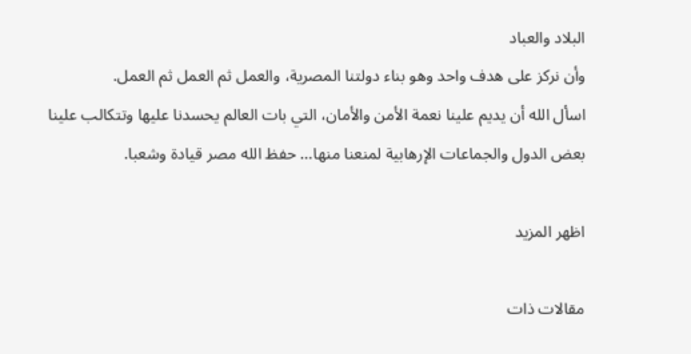البلاد والعباد
وأن نركز على هدف واحد وهو بناء دولتنا المصرية، والعمل ثم العمل ثم العمل.
اسأل الله أن يديم علينا نعمة الأمن والأمان، التي بات العالم يحسدنا عليها وتتكالب علينا بعض الدول والجماعات الإرهابية لمنعنا منها… حفظ الله مصر قيادة وشعبا.

اظهر المزيد

مقالات ذات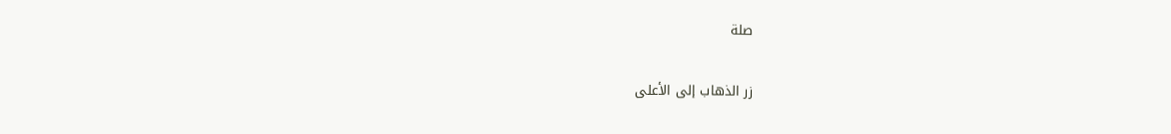صلة

زر الذهاب إلى الأعلى